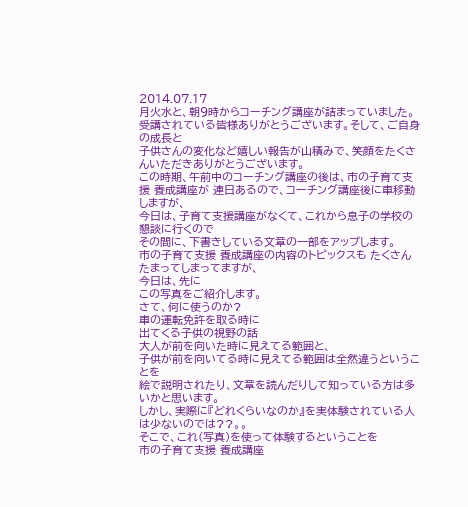2014.07.17
月火水と、朝9時からコーチング講座が詰まっていました。
受講されている皆様ありがとうございます。そして、ご自身の成長と
子供さんの変化など嬉しい報告が山積みで、笑顔をたくさんいただきありがとうございます。
この時期、午前中のコーチング講座の後は、市の子育て支援 養成講座が 連日あるので、コーチング講座後に車移動しますが、
今日は、子育て支援講座がなくて、これから息子の学校の懇談に行くので
その間に、下書きしている文章の一部をアップします。
市の子育て支援 養成講座の内容のトピックスも たくさん
たまってしまってますが、
今日は、先に
この写真をご紹介します。
さて、何に使うのか?
車の運転免許を取る時に
出てくる子供の視野の話
大人が前を向いた時に見えてる範囲と、
子供が前を向いてる時に見えてる範囲は全然違うということを
絵で説明されたり、文章を読んだりして知っている方は多いかと思います。
しかし、実際に『どれくらいなのか』を実体験されている人は少ないのでは??。。
そこで、これ(写真)を使って体験するということを
市の子育て支援 養成講座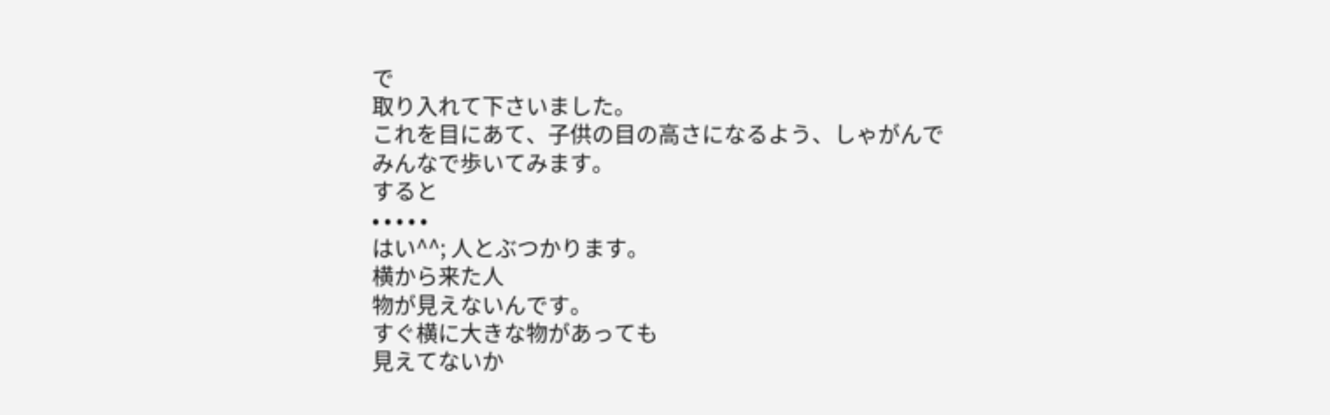で
取り入れて下さいました。
これを目にあて、子供の目の高さになるよう、しゃがんで
みんなで歩いてみます。
すると
• • • • •
はい^^; 人とぶつかります。
横から来た人
物が見えないんです。
すぐ横に大きな物があっても
見えてないか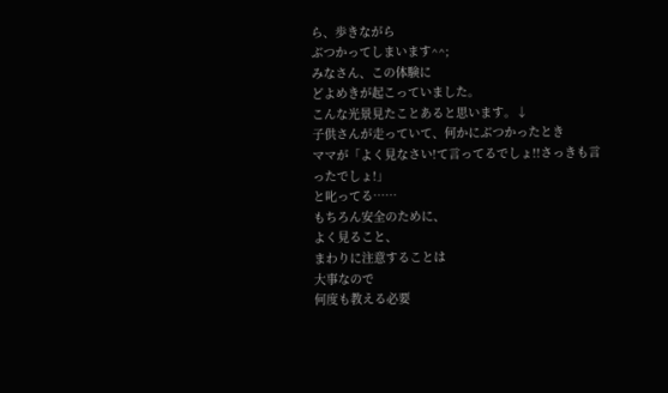ら、歩きながら
ぶつかってしまいます^^;
みなさん、この体験に
どよめきが起こっていました。
こんな光景見たことあると思います。↓
子供さんが走っていて、何かにぶつかったとき
ママが「よく見なさい!て言ってるでしょ!!さっきも言ったでしょ!」
と叱ってる……
もちろん安全のために、
よく見ること、
まわりに注意することは
大事なので
何度も教える必要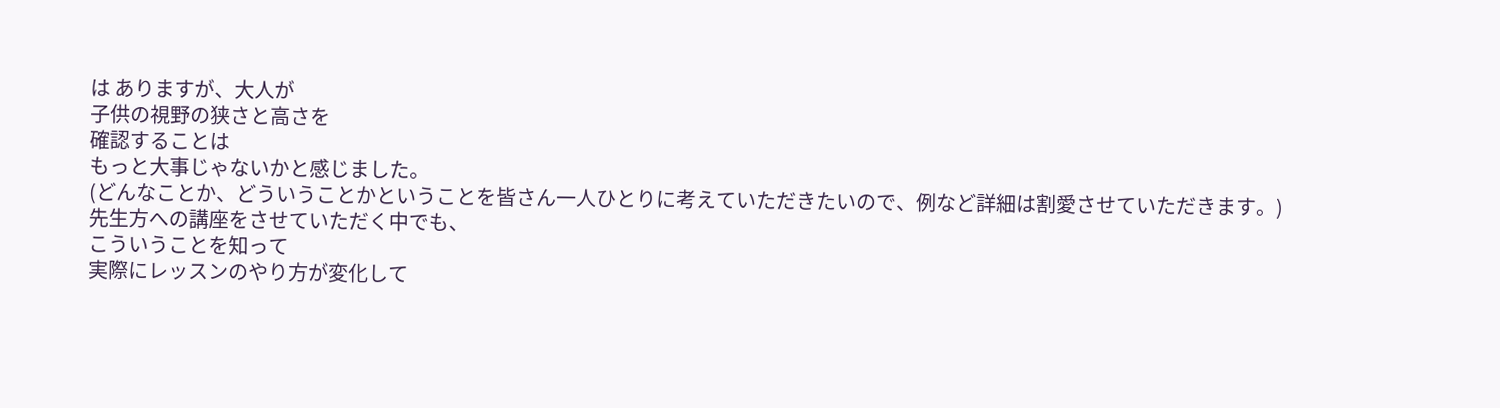は ありますが、大人が
子供の視野の狭さと高さを
確認することは
もっと大事じゃないかと感じました。
(どんなことか、どういうことかということを皆さん一人ひとりに考えていただきたいので、例など詳細は割愛させていただきます。)
先生方への講座をさせていただく中でも、
こういうことを知って
実際にレッスンのやり方が変化して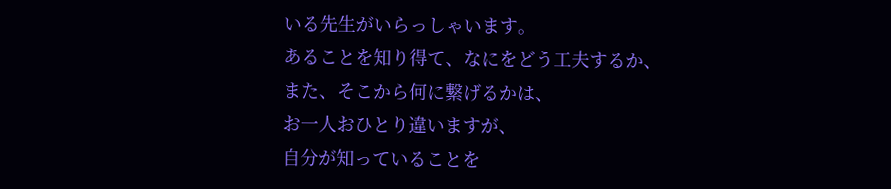いる先生がいらっしゃいます。
あることを知り得て、なにをどう工夫するか、
また、そこから何に繋げるかは、
お一人おひとり違いますが、
自分が知っていることを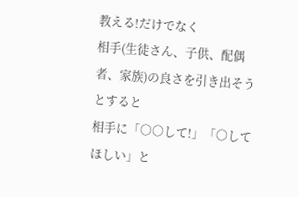教える!だけでなく
相手(生徒さん、子供、配偶者、家族)の良さを引き出そうとすると
相手に「○○して!」「○してほしい」と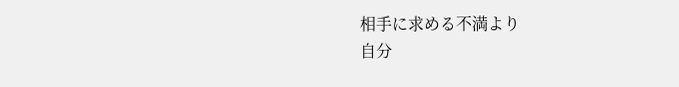相手に求める不満より
自分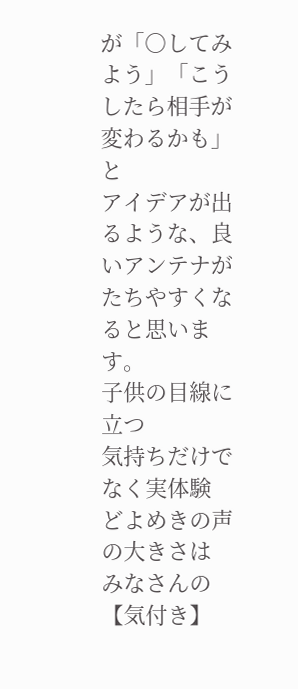が「○してみよう」「こうしたら相手が変わるかも」と
アイデアが出るような、良いアンテナが たちやすくなると思います。
子供の目線に立つ
気持ちだけでなく実体験
どよめきの声の大きさは
みなさんの【気付き】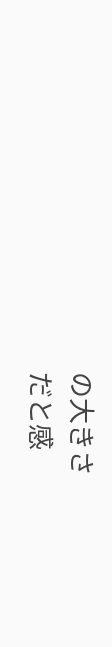の大きさ
だと感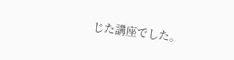じた講座でした。